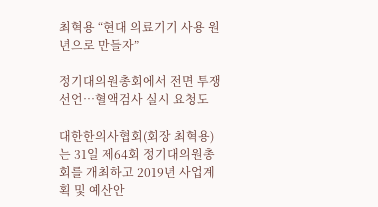최혁용 “현대 의료기기 사용 원년으로 만들자”

정기대의원총회에서 전면 투쟁 선언…혈액검사 실시 요청도

대한한의사협회(회장 최혁용)는 31일 제64회 정기대의원총회를 개최하고 2019년 사업계획 및 예산안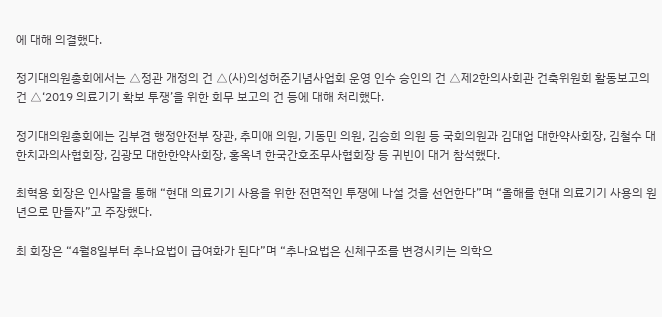에 대해 의결했다.

정기대의원총회에서는 △정관 개정의 건 △(사)의성허준기념사업회 운영 인수 승인의 건 △제2한의사회관 건축위원회 활동보고의 건 △‘2019 의료기기 확보 투쟁’을 위한 회무 보고의 건 등에 대해 처리했다.

정기대의원총회에는 김부겸 행정안전부 장관, 추미애 의원, 기동민 의원, 김승희 의원 등 국회의원과 김대업 대한약사회장, 김철수 대한치과의사협회장, 김광모 대한한약사회장, 홍옥녀 한국간호조무사협회장 등 귀빈이 대거 참석했다.

최혁용 회장은 인사말을 통해 “현대 의료기기 사용을 위한 전면적인 투쟁에 나설 것을 선언한다”며 “올해를 현대 의료기기 사용의 원년으로 만들자”고 주장했다.

최 회장은 “4월8일부터 추나요법이 급여화가 된다”며 “추나요법은 신체구조를 변경시키는 의학으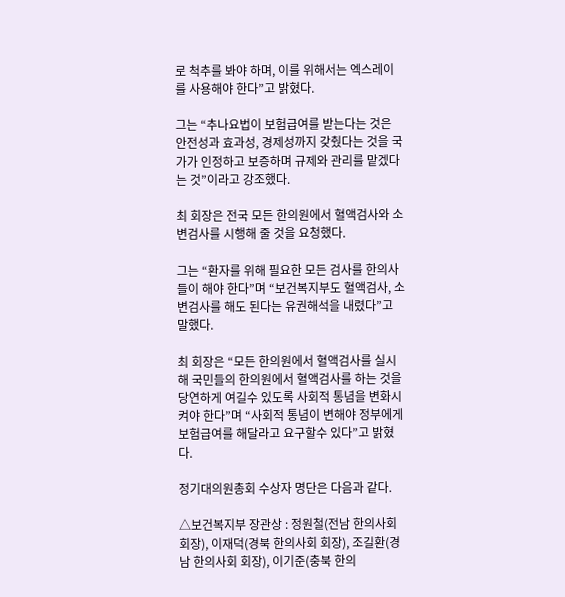로 척추를 봐야 하며, 이를 위해서는 엑스레이를 사용해야 한다”고 밝혔다.

그는 “추나요법이 보험급여를 받는다는 것은 안전성과 효과성, 경제성까지 갖췄다는 것을 국가가 인정하고 보증하며 규제와 관리를 맡겠다는 것”이라고 강조했다.

최 회장은 전국 모든 한의원에서 혈액검사와 소변검사를 시행해 줄 것을 요청했다.

그는 “환자를 위해 필요한 모든 검사를 한의사들이 해야 한다”며 “보건복지부도 혈액검사, 소변검사를 해도 된다는 유권해석을 내렸다”고 말했다.

최 회장은 “모든 한의원에서 혈액검사를 실시해 국민들의 한의원에서 혈액검사를 하는 것을 당연하게 여길수 있도록 사회적 통념을 변화시켜야 한다”며 “사회적 통념이 변해야 정부에게 보험급여를 해달라고 요구할수 있다”고 밝혔다.

정기대의원총회 수상자 명단은 다음과 같다.

△보건복지부 장관상 : 정원철(전남 한의사회 회장), 이재덕(경북 한의사회 회장), 조길환(경남 한의사회 회장), 이기준(충북 한의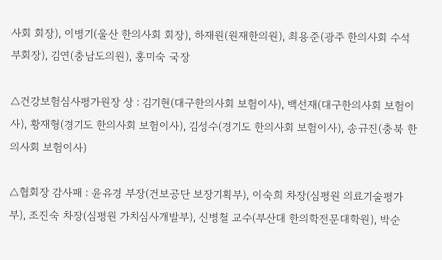사회 회장), 이병기(울산 한의사회 회장), 하재원(원재한의원), 최용준(광주 한의사회 수석부회장), 김연(충남도의원), 홍미숙 국장

△건강보험심사평가원장 상 : 김기현(대구한의사회 보험이사), 백선재(대구한의사회 보험이사), 황재형(경기도 한의사회 보험이사), 김성수(경기도 한의사회 보험이사), 송규진(충북 한의사회 보험이사)

△협회장 감사패 : 윤유경 부장(건보공단 보장기획부), 이숙희 차장(심평원 의료기술평가부), 조진숙 차장(심평원 가치심사개발부), 신병철 교수(부산대 한의학전문대학원), 박순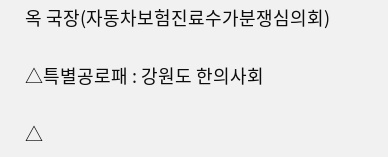옥 국장(자동차보험진료수가분쟁심의회)

△특별공로패 : 강원도 한의사회

△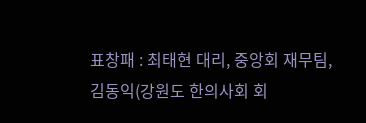표창패 : 최태현 대리, 중앙회 재무팀, 김동익(강원도 한의사회 회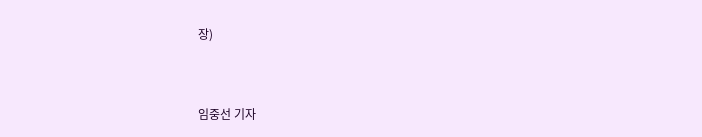장)


임중선 기자